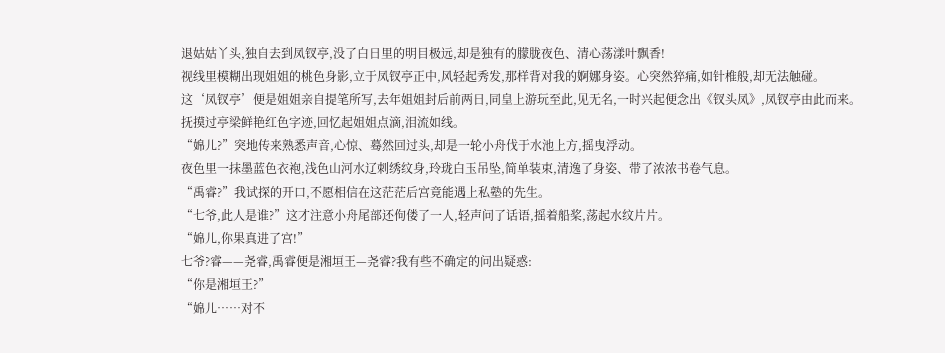退姑姑丫头,独自去到凤钗亭,没了白日里的明目极远,却是独有的朦胧夜色、清心荡漾叶飘香!
视线里模糊出现姐姐的桃色身影,立于凤钗亭正中,风轻起秀发,那样背对我的婀娜身姿。心突然猝痛,如针椎般,却无法触碰。
这‘凤钗亭’便是姐姐亲自提笔所写,去年姐姐封后前两日,同皇上游玩至此,见无名,一时兴起便念出《钗头凤》,凤钗亭由此而来。
抚摸过亭梁鲜艳红色字迹,回忆起姐姐点滴,泪流如线。
“婂儿?”突地传来熟悉声音,心惊、蓦然回过头,却是一轮小舟伐于水池上方,摇曳浮动。
夜色里一抹墨蓝色衣袍,浅色山河水辽刺绣纹身,玲珑白玉吊坠,简单装束,清逸了身姿、带了浓浓书卷气息。
“禹睿?”我试探的开口,不愿相信在这茫茫后宫竟能遇上私塾的先生。
“七爷,此人是谁?”这才注意小舟尾部还佝偻了一人,轻声问了话语,摇着船桨,荡起水纹片片。
“婂儿,你果真进了宫!”
七爷?睿——尧睿,禹睿便是湘垣王—尧睿?我有些不确定的问出疑惑:
“你是湘垣王?”
“婂儿……对不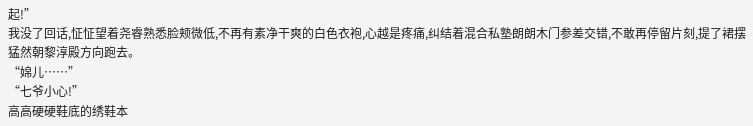起!”
我没了回话,怔怔望着尧睿熟悉脸颊微低,不再有素净干爽的白色衣袍,心越是疼痛,纠结着混合私塾朗朗木门参差交错,不敢再停留片刻,提了裙摆猛然朝黎淳殿方向跑去。
“婂儿……”
“七爷小心!”
高高硬硬鞋底的绣鞋本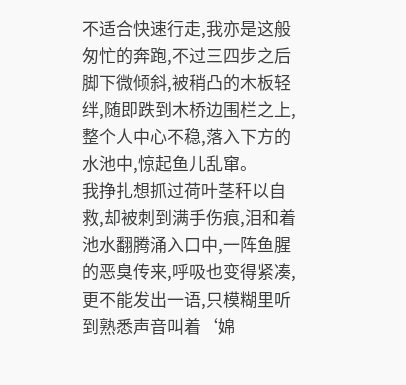不适合快速行走,我亦是这般匆忙的奔跑,不过三四步之后脚下微倾斜,被稍凸的木板轻绊,随即跌到木桥边围栏之上,整个人中心不稳,落入下方的水池中,惊起鱼儿乱窜。
我挣扎想抓过荷叶茎秆以自救,却被刺到满手伤痕,泪和着池水翻腾涌入口中,一阵鱼腥的恶臭传来,呼吸也变得紧凑,更不能发出一语,只模糊里听到熟悉声音叫着‘婂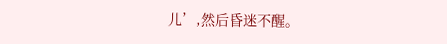儿’,然后昏迷不醒。